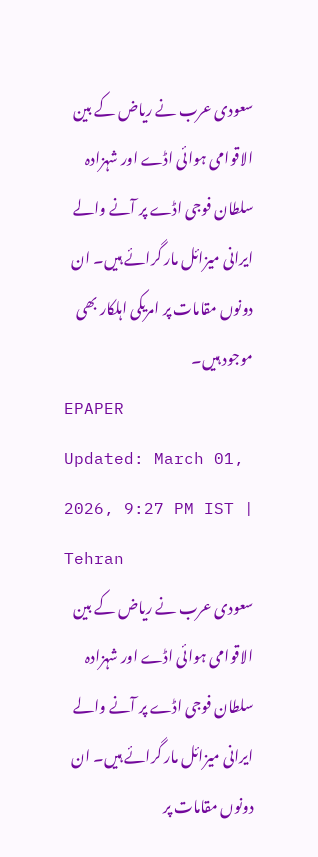سعودی عرب نے ریاض کے بین الاقوامی ہوائی اڈے اور شہزادہ سلطان فوجی اڈے پر آنے والے ایرانی میزائل مار گرائے ہیں۔ ان دونوں مقامات پر امریکی اہلکار بھی موجود ہیں۔
EPAPER
Updated: March 01, 2026, 9:27 PM IST | Tehran
سعودی عرب نے ریاض کے بین الاقوامی ہوائی اڈے اور شہزادہ سلطان فوجی اڈے پر آنے والے ایرانی میزائل مار گرائے ہیں۔ ان دونوں مقامات پر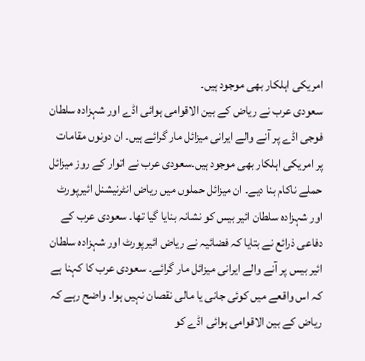امریکی اہلکار بھی موجود ہیں۔
سعودی عرب نے ریاض کے بین الاقوامی ہوائی اڈے اور شہزادہ سلطان فوجی اڈے پر آنے والے ایرانی میزائل مار گرائے ہیں۔ ان دونوں مقامات پر امریکی اہلکار بھی موجود ہیں۔سعودی عرب نے اتوار کے روز میزائل حملے ناکام بنا دیے۔ ان میزائل حملوں میں ریاض انٹرنیشنل ائیرپورٹ اور شہزادہ سلطان ائیر بیس کو نشانہ بنایا گیا تھا۔ سعودی عرب کے دفاعی ذرائع نے بتایا کہ فضائیہ نے ریاض ائیرپورٹ اور شہزادہ سلطان ائیر بيس پر آنے والے ایرانی میزائل مار گرائے۔ سعودی عرب کا کہنا ہے کہ اس واقعے میں کوئی جانی یا مالی نقصان نہیں ہوا۔ واضح رہے کہ ریاض کے بین الاقوامی ہوائی اڈے کو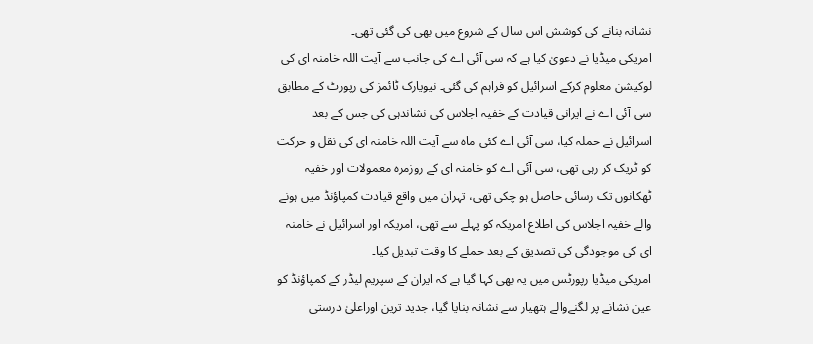نشانہ بنانے کی کوشش اس سال کے شروع میں بھی کی گئی تھی۔
امریکی میڈیا نے دعویٰ کیا ہے کہ سی آئی اے کی جانب سے آیت اللہ خامنہ ای کی لوکیشن معلوم کرکے اسرائیل کو فراہم کی گئی۔ نیویارک ٹائمز کی رپورٹ کے مطابق سی آئی اے نے ایرانی قیادت کے خفیہ اجلاس کی نشاندہی کی جس کے بعد اسرائیل نے حملہ کیا، سی آئی اے کئی ماہ سے آیت اللہ خامنہ ای کی نقل و حرکت کو ٹریک کر رہی تھی، سی آئی اے کو خامنہ ای کے روزمرہ معمولات اور خفیہ ٹھکانوں تک رسائی حاصل ہو چکی تھی، تہران میں واقع قیادت کمپاؤنڈ میں ہونے والے خفیہ اجلاس کی اطلاع امریکہ کو پہلے سے تھی، امریکہ اور اسرائیل نے خامنہ ای کی موجودگی کی تصدیق کے بعد حملے کا وقت تبدیل کیا۔
امریکی میڈیا رپورٹس میں یہ بھی کہا گیا ہے کہ ایران کے سپریم لیڈر کے کمپاؤنڈ کو عین نشانے پر لگنےوالے ہتھیار سے نشانہ بنایا گیا، جدید ترین اوراعلیٰ درستی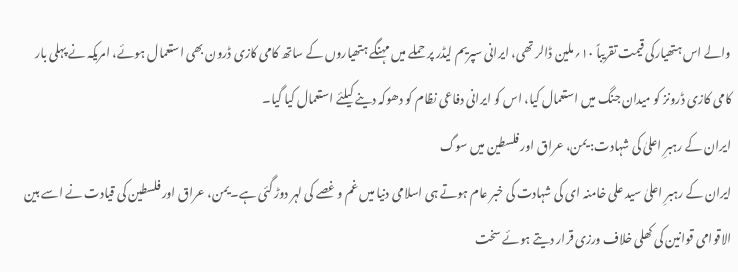والے اس ہتھیارکی قیمت تقریباً ۱۰؍ملین ڈالر تھی، ایرانی سپریم لیڈر پر حملے میں مہنگے ہتھیاروں کے ساتھ کامی کازی ڈرون بھی استعمال ہوئے، امریکہ نے پہلی بار کامی کازی ڈرونز کو میدان جنگ میں استعمال کیا، اس کو ایرانی دفاعی نظام کو دھوکہ دینے کیلئے استعمال کیا گیا۔
ایران کے رہبرِ اعلیٰ کی شہادت: یمن، عراق اور فلسطین میں سوگ
ایران کے رہبرِ اعلیٰ سید علی خامنہ ای کی شہادت کی خبر عام ہوتے ہی اسلامی دنیا میں غم و غصے کی لہر دوڑ گئی ہے۔ یمن، عراق اور فلسطین کی قیادت نے اسے بین الاقوامی قوانین کی کھلی خلاف ورزی قرار دیتے ہوئے سخت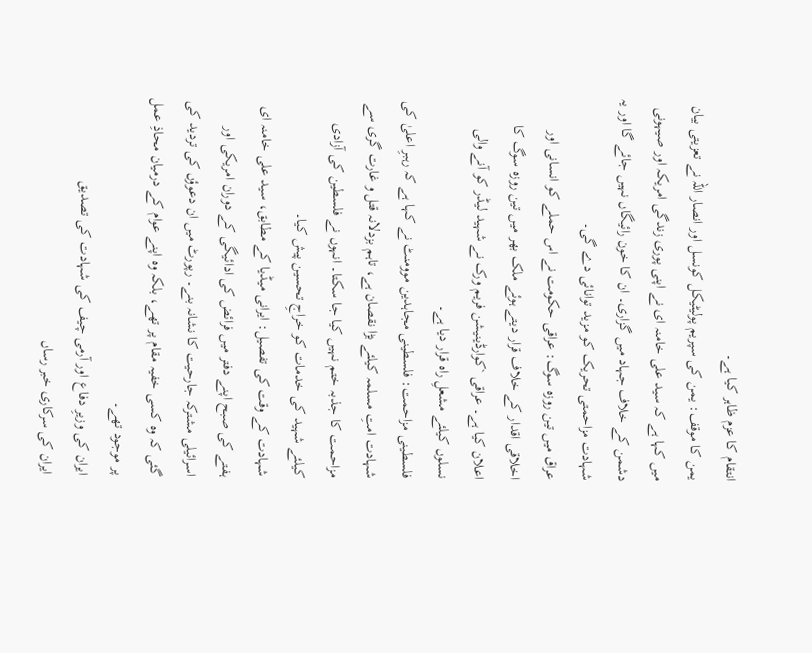انتقام کا عزم ظاہر کیا ہے۔
یمن کا موقف: یمن کی سپریم پولیٹیکل کونسل اور انصار اللہ نے تعزیتی بیان میں کہا ہے کہ سید علی خامنہ ای نے اپنی پوری زندگی امریکہ اور صیہونی دشمن کے خلاف جہاد میں گزاری۔ ان کا خون رائیگاں نہیں جائے گا اور یہ شہادت مزاحمتی تحریک کو مزید توانائی دے گی۔
عراق میں تین روزہ سوگ: عراقی حکومت نے اس حملے کو انسانی اور اخلاقی اقدار کے خلاف قرار دیتے ہوئے ملک بھر میں تین روزہ سوگ کا اعلان کیا ہے۔ عراقی `کوارڈینیشن فریم ورک نے شہید لیڈر کو آنے والی نسلوں کیلئے مشعلِ راہ قرار دیا ہے۔
فلسطینی مزاحمت: فلسطینی مجاہدین موومنٹ نے کہا ہے کہ رہبرِ اعلیٰ کی شہادت امتِ مسلمہ کیلئے بڑا نقصان ہے، تاہم بزدلانہ قتل و غارت گری سے مزاحمت کا جذبہ ختم نہیں کیا جا سکتا۔ انہوں نے فلسطین کی آزادی کیلئے شہید کی خدمات کو خراجِ تحسین پیش کیا۔
شہادت کے وقت کی تفصیل: ایرانی میڈیا کے مطابق، سید علی خامنہ ای ہفتے کی صبح اپنے دفتر میں فرائض کی ادائیگی کے دوران امریکی اور اسرائیلی مشترکہ جارحیت کا نشانہ بنے۔ رپورٹ میں ان دعوؤں کی تردید کی گئی کہ وہ کسی خفیہ مقام پر تھے، بلکہ وہ اپنے عوام کے درمیان محاذِ عمل پر موجود تھے۔
ایران کی وزیرِ دفاع اور آرمی چیف کی شہادت کی تصدیق
ایران کی سرکاری خبر رساں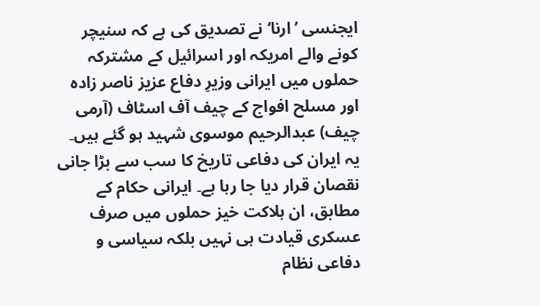ایجنسی ’ارنا‘ نے تصدیق کی ہے کہ سنیچر کونے والے امریکہ اور اسرائیل کے مشترکہ حملوں میں ایرانی وزیرِ دفاع عزیز ناصر زادہ اور مسلح افواج کے چیف آف اسٹاف (آرمی چیف) عبدالرحیم موسوی شہید ہو گئے ہیں۔ یہ ایران کی دفاعی تاریخ کا سب سے بڑا جانی نقصان قرار دیا جا رہا ہے۔ ایرانی حکام کے مطابق، ان ہلاکت خیز حملوں میں صرف عسکری قیادت ہی نہیں بلکہ سیاسی و دفاعی نظام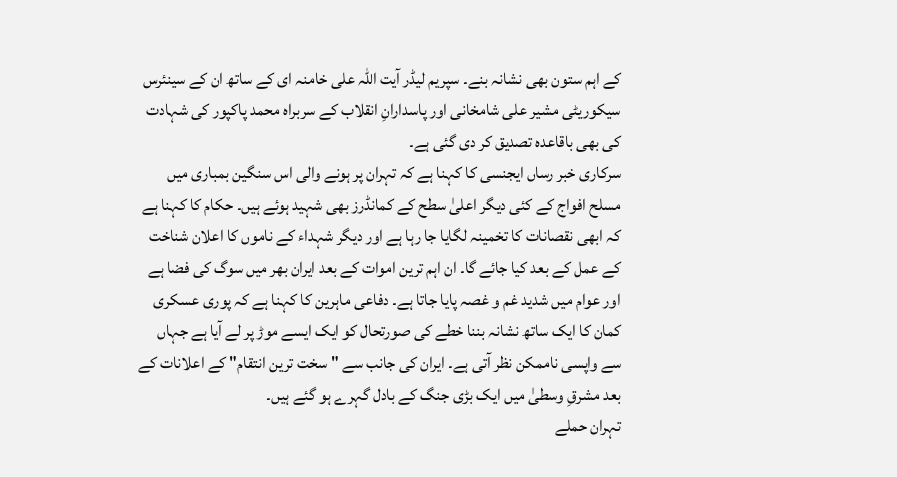کے اہم ستون بھی نشانہ بنے۔ سپریم لیڈر آیت اللہ علی خامنہ ای کے ساتھ ان کے سینئرس سیکوریٹی مشیر علی شامخانی اور پاسدارانِ انقلاب کے سربراہ محمد پاکپور کی شہادت کی بھی باقاعدہ تصدیق کر دی گئی ہے۔
سرکاری خبر رساں ایجنسی کا کہنا ہے کہ تہران پر ہونے والی اس سنگین بمباری میں مسلح افواج کے کئی دیگر اعلیٰ سطح کے کمانڈرز بھی شہید ہوئے ہیں۔ حکام کا کہنا ہے کہ ابھی نقصانات کا تخمینہ لگایا جا رہا ہے اور دیگر شہداء کے ناموں کا اعلان شناخت کے عمل کے بعد کیا جائے گا۔ ان اہم ترین اموات کے بعد ایران بھر میں سوگ کی فضا ہے اور عوام میں شدید غم و غصہ پایا جاتا ہے۔ دفاعی ماہرین کا کہنا ہے کہ پوری عسکری کمان کا ایک ساتھ نشانہ بننا خطے کی صورتحال کو ایک ایسے موڑ پر لے آیا ہے جہاں سے واپسی ناممکن نظر آتی ہے۔ ایران کی جانب سے "سخت ترین انتقام" کے اعلانات کے بعد مشرقِ وسطیٰ میں ایک بڑی جنگ کے بادل گہرے ہو گئے ہیں۔
تہران حملے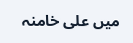میں علی خامنہ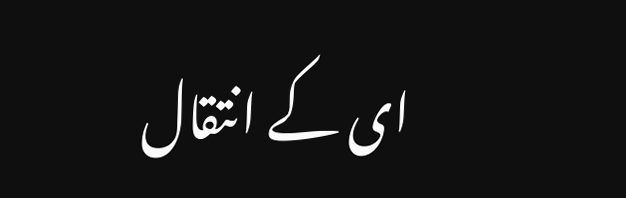ای کے انتقال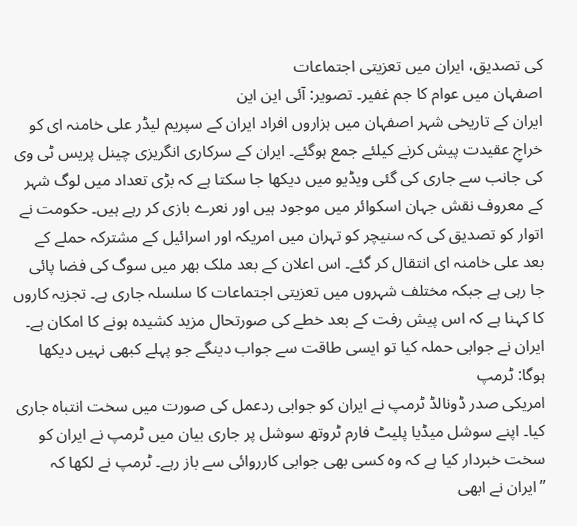کی تصدیق، ایران میں تعزیتی اجتماعات
اصفہان میں عوام کا جم غفیر۔ تصویر: آئی این این
ایران کے تاریخی شہر اصفہان میں ہزاروں افراد ایران کے سپریم لیڈر علی خامنہ ای کو خراجِ عقیدت پیش کرنے کیلئے جمع ہوگئے۔ ایران کے سرکاری انگریزی چینل پریس ٹی وی کی جانب سے جاری کی گئی ویڈیو میں دیکھا جا سکتا ہے کہ بڑی تعداد میں لوگ شہر کے معروف نقش جہان اسکوائر میں موجود ہیں اور نعرے بازی کر رہے ہیں۔ حکومت نے اتوار کو تصدیق کی کہ سنیچر کو تہران میں امریکہ اور اسرائیل کے مشترکہ حملے کے بعد علی خامنہ ای انتقال کر گئے۔ اس اعلان کے بعد ملک بھر میں سوگ کی فضا پائی جا رہی ہے جبکہ مختلف شہروں میں تعزیتی اجتماعات کا سلسلہ جاری ہے۔ تجزیہ کاروں کا کہنا ہے کہ اس پیش رفت کے بعد خطے کی صورتحال مزید کشیدہ ہونے کا امکان ہے۔
ایران نے جوابی حملہ کیا تو ایسی طاقت سے جواب دینگے جو پہلے کبھی نہیں دیکھا ہوگا: ٹرمپ
امریکی صدر ڈونالڈ ٹرمپ نے ایران کو جوابی ردعمل کی صورت میں سخت انتباہ جاری کیا۔ اپنے سوشل میڈیا پلیٹ فارم ٹروتھ سوشل پر جاری بیان میں ٹرمپ نے ایران کو سخت خبردار کیا ہے کہ وہ کسی بھی جوابی کارروائی سے باز رہے۔ ٹرمپ نے لکھا کہ ’’ایران نے ابھی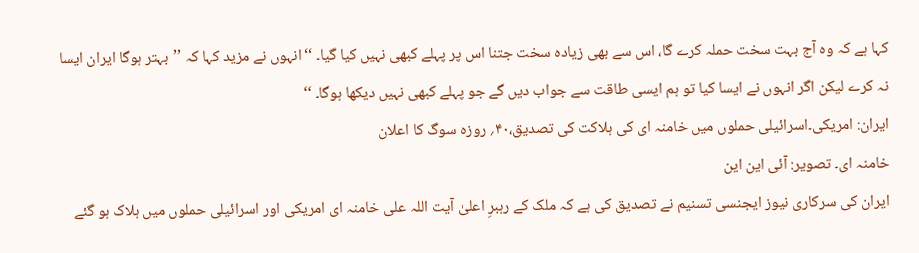کہا ہے کہ وہ آج بہت سخت حملہ کرے گا، اس سے بھی زیادہ سخت جتنا اس پر پہلے کبھی نہیں کیا گیا۔ ‘‘انہوں نے مزید کہا کہ ’’بہتر ہوگا ایران ایسا نہ کرے لیکن اگر انہوں نے ایسا کیا تو ہم ایسی طاقت سے جواب دیں گے جو پہلے کبھی نہیں دیکھا ہوگا۔ ‘‘
ایران: امریکی۔اسرائیلی حملوں میں خامنہ ای کی ہلاکت کی تصدیق،۴۰؍ روزہ سوگ کا اعلان
خامنہ ای۔ تصویر: آئی این این
ایران کی سرکاری نیوز ایجنسی تسنیم نے تصدیق کی ہے کہ ملک کے رہبرِ اعلیٰ آیت اللہ علی خامنہ ای امریکی اور اسرائیلی حملوں میں ہلاک ہو گئے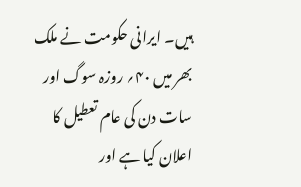ہیں۔ ایرانی حکومت نے ملک بھر میں ۴۰؍ روزہ سوگ اور سات دن کی عام تعطیل کا اعلان کیا ہے اور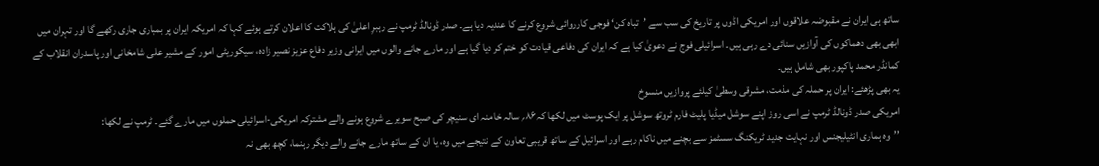ساتھ ہی ایران نے مقبوضہ علاقوں اور امریکی اڈوں پر تاریخ کی سب سے ’تباہ کن‘ فوجی کارروائی شروع کرنے کا عندیہ دیا ہے۔ صدر ڈونالڈ ٹرمپ نے رہبرِ اعلیٰ کی ہلاکت کا اعلان کرتے ہوئے کہا کہ امریکہ ایران پر بمباری جاری رکھے گا اور تہران میں ابھی بھی دھماکوں کی آوازیں سنائی دے رہی ہیں۔ اسرائیلی فوج نے دعویٰ کیا ہے کہ ایران کی دفاعی قیادت کو ختم کر دیا گیا ہے اور مارے جانے والوں میں ایرانی وزیر دفاع عزیز نصیر زادہ، سیکوریٹی امور کے مشیر علی شامخانی اور پاسدران انقلاب کے کمانڈر محمد پاکپور بھی شامل ہیں۔
یہ بھی پڑھئے: ایران پر حملہ کی مذمت، مشرقی وسطیٰ کیلئے پروازیں منسوخ
امریکی صدر ڈونالڈ ٹرمپ نے اسی روز اپنے سوشل میڈیا پلیٹ فارم ٹروتھ سوشل پر ایک پوسٹ میں لکھا کہ۸۶؍ سالہ خامنہ ای سنیچر کی صبح سویرے شروع ہونے والے مشترکہ امریکی-اسرائیلی حملوں میں مارے گئے۔ ٹرمپ نے لکھا:
’’وہ ہماری انٹیلیجنس اور نہایت جدید ٹریکنگ سسٹمز سے بچنے میں ناکام رہے اور اسرائیل کے ساتھ قریبی تعاون کے نتیجے میں وہ، یا ان کے ساتھ مارے جانے والے دیگر رہنما، کچھ بھی نہ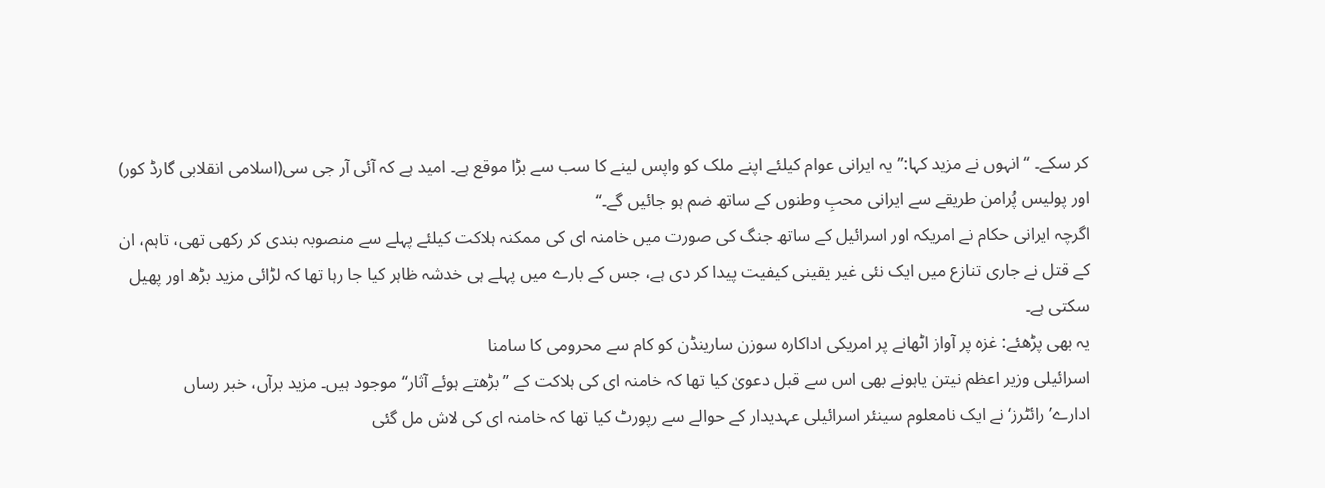کر سکے۔ ‘‘انہوں نے مزید کہا:’’یہ ایرانی عوام کیلئے اپنے ملک کو واپس لینے کا سب سے بڑا موقع ہے۔ امید ہے کہ آئی آر جی سی(اسلامی انقلابی گارڈ کور) اور پولیس پُرامن طریقے سے ایرانی محبِ وطنوں کے ساتھ ضم ہو جائیں گے۔‘‘
اگرچہ ایرانی حکام نے امریکہ اور اسرائیل کے ساتھ جنگ کی صورت میں خامنہ ای کی ممکنہ ہلاکت کیلئے پہلے سے منصوبہ بندی کر رکھی تھی، تاہم، ان کے قتل نے جاری تنازع میں ایک نئی غیر یقینی کیفیت پیدا کر دی ہے، جس کے بارے میں پہلے ہی خدشہ ظاہر کیا جا رہا تھا کہ لڑائی مزید بڑھ اور پھیل سکتی ہے۔
یہ بھی پڑھئے: غزہ پر آواز اٹھانے پر امریکی اداکارہ سوزن سارینڈن کو کام سے محرومی کا سامنا
اسرائیلی وزیر اعظم نیتن یاہونے بھی اس سے قبل دعویٰ کیا تھا کہ خامنہ ای کی ہلاکت کے ’’بڑھتے ہوئے آثار‘‘ موجود ہیں۔ مزید برآں، خبر رساں ادارے’رائٹرز‘نے ایک نامعلوم سینئر اسرائیلی عہدیدار کے حوالے سے رپورٹ کیا تھا کہ خامنہ ای کی لاش مل گئی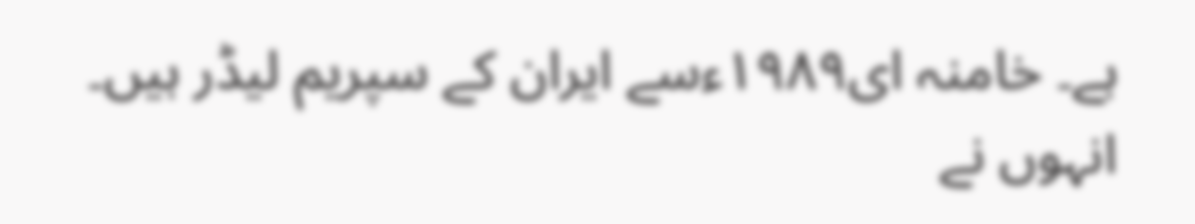ہے۔ خامنہ ای۱۹۸۹ءسے ایران کے سپریم لیڈر ہیں۔ انہوں نے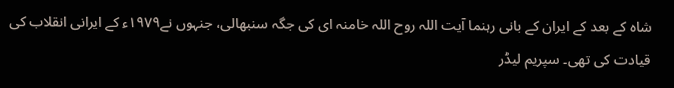شاہ کے بعد کے ایران کے بانی رہنما آیت اللہ روح اللہ خامنہ ای کی جگہ سنبھالی، جنہوں نے۱۹۷۹ء کے ایرانی انقلاب کی قیادت کی تھی۔ سپریم لیڈر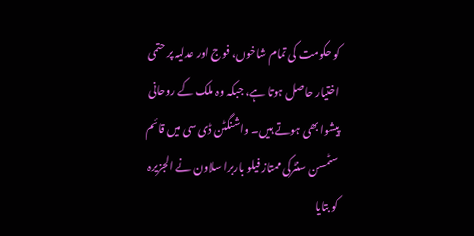کو حکومت کی تمام شاخوں، فوج اور عدلیہ پر حتمی اختیار حاصل ہوتا ہے، جبکہ وہ ملک کے روحانی پیشوا بھی ہوتے ہیں۔ واشنگٹن ڈی سی میں قائم سٹمسن سنٹرکی ممتاز فیلو باربرا سلاون نے الجزیرہ کو بتایا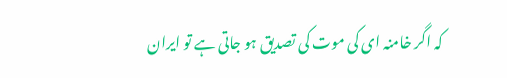کہ اگر خامنہ ای کی موت کی تصدیق ہو جاتی ہے تو ایران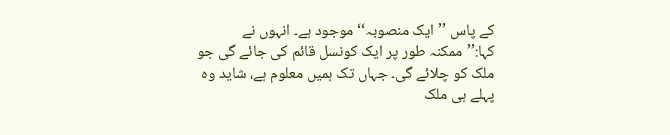کے پاس ’’ایک منصوبہ‘‘ موجود ہے۔ انہوں نے کہا:’’ممکنہ طور پر ایک کونسل قائم کی جائے گی جو ملک کو چلائے گی۔ جہاں تک ہمیں معلوم ہے، شاید وہ پہلے ہی ملک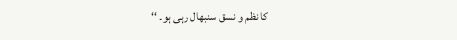کا نظم و نسق سنبھال رہی ہو۔ ‘‘